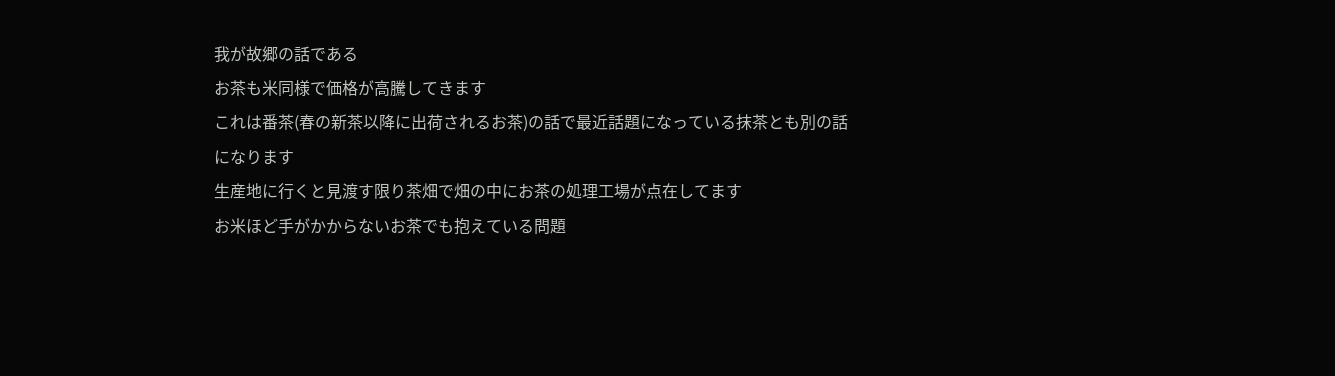我が故郷の話である
お茶も米同様で価格が高騰してきます
これは番茶(春の新茶以降に出荷されるお茶)の話で最近話題になっている抹茶とも別の話になります
生産地に行くと見渡す限り茶畑で畑の中にお茶の処理工場が点在してます
お米ほど手がかからないお茶でも抱えている問題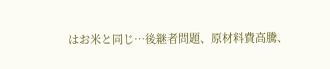はお米と同じ…後継者問題、原材料費高騰、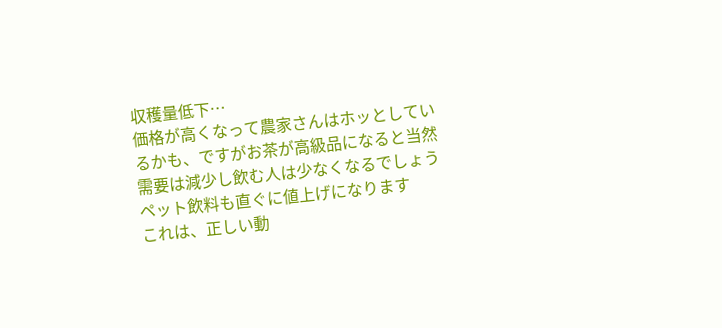収穫量低下…
価格が高くなって農家さんはホッとしているかも、ですがお茶が高級品になると当然需要は減少し飲む人は少なくなるでしょう
ペット飲料も直ぐに値上げになります
これは、正しい動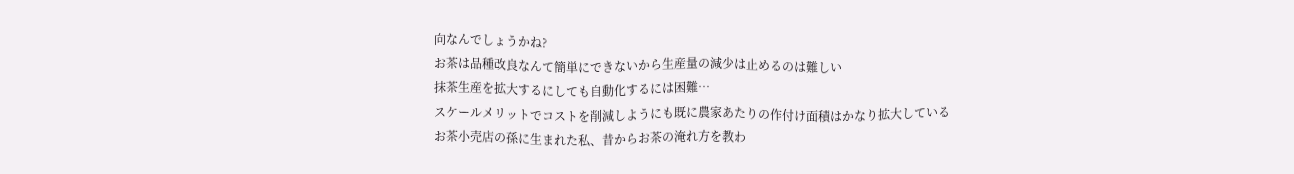向なんでしょうかね?
お茶は品種改良なんて簡単にできないから生産量の減少は止めるのは難しい
抹茶生産を拡大するにしても自動化するには困難…
スケールメリットでコストを削減しようにも既に農家あたりの作付け面積はかなり拡大している
お茶小売店の孫に生まれた私、昔からお茶の淹れ方を教わ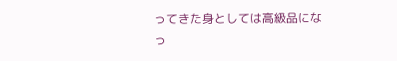ってきた身としては高級品になっ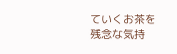ていくお茶を残念な気持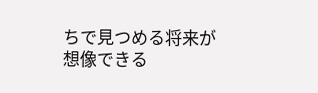ちで見つめる将来が想像できる